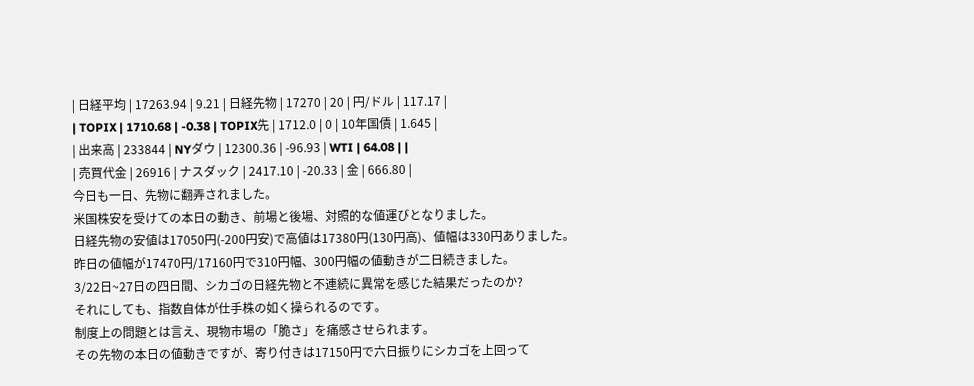| 日経平均 | 17263.94 | 9.21 | 日経先物 | 17270 | 20 | 円/ドル | 117.17 |
| TOPIX | 1710.68 | -0.38 | TOPIX先 | 1712.0 | 0 | 10年国債 | 1.645 |
| 出来高 | 233844 | NYダウ | 12300.36 | -96.93 | WTI | 64.08 | |
| 売買代金 | 26916 | ナスダック | 2417.10 | -20.33 | 金 | 666.80 |
今日も一日、先物に翻弄されました。
米国株安を受けての本日の動き、前場と後場、対照的な値運びとなりました。
日経先物の安値は17050円(-200円安)で高値は17380円(130円高)、値幅は330円ありました。
昨日の値幅が17470円/17160円で310円幅、300円幅の値動きが二日続きました。
3/22日~27日の四日間、シカゴの日経先物と不連続に異常を感じた結果だったのか?
それにしても、指数自体が仕手株の如く操られるのです。
制度上の問題とは言え、現物市場の「脆さ」を痛感させられます。
その先物の本日の値動きですが、寄り付きは17150円で六日振りにシカゴを上回って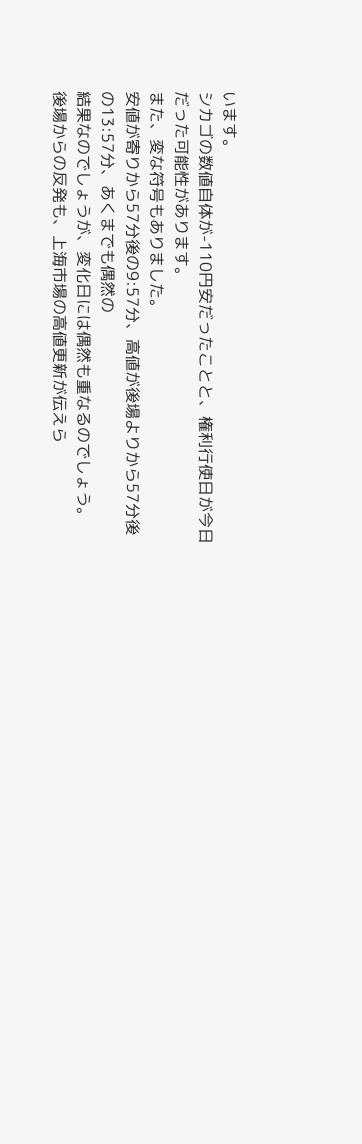います。
シカゴの数値自体が-110円安だったことと、権利行使日が今日だった可能性があります。
また、変な符号もありました。
安値が寄りから57分後の9:57分、高値が後場よりから57分後の13:57分、あくまでも偶然の
結果なのでしょうが、変化日には偶然も重なるのでしょう。
後場からの反発も、上海市場の高値更新が伝えら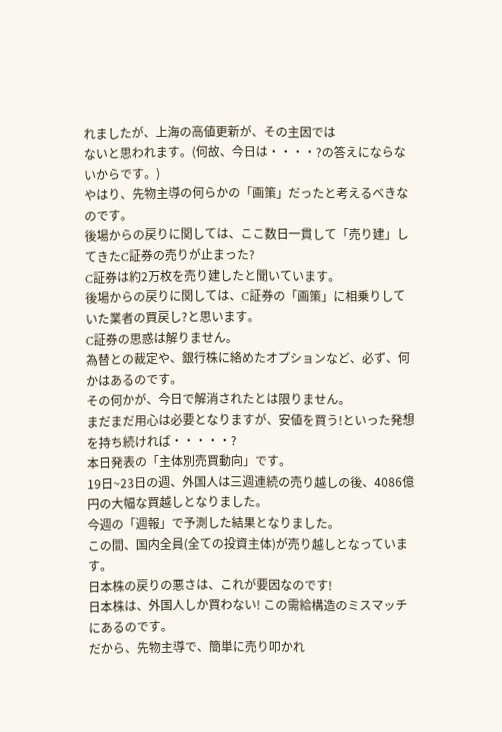れましたが、上海の高値更新が、その主因では
ないと思われます。(何故、今日は・・・・?の答えにならないからです。)
やはり、先物主導の何らかの「画策」だったと考えるべきなのです。
後場からの戻りに関しては、ここ数日一貫して「売り建」してきたC証券の売りが止まった?
C証券は約2万枚を売り建したと聞いています。
後場からの戻りに関しては、C証券の「画策」に相乗りしていた業者の買戻し?と思います。
C証券の思惑は解りません。
為替との裁定や、銀行株に絡めたオプションなど、必ず、何かはあるのです。
その何かが、今日で解消されたとは限りません。
まだまだ用心は必要となりますが、安値を買う!といった発想を持ち続ければ・・・・・?
本日発表の「主体別売買動向」です。
19日~23日の週、外国人は三週連続の売り越しの後、4086億円の大幅な買越しとなりました。
今週の「週報」で予測した結果となりました。
この間、国内全員(全ての投資主体)が売り越しとなっています。
日本株の戻りの悪さは、これが要因なのです!
日本株は、外国人しか買わない! この需給構造のミスマッチにあるのです。
だから、先物主導で、簡単に売り叩かれ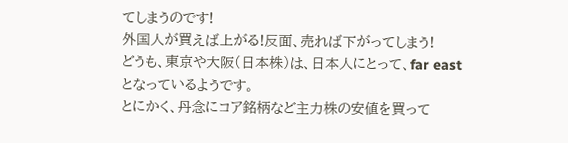てしまうのです!
外国人が買えば上がる!反面、売れば下がってしまう!
どうも、東京や大阪(日本株)は、日本人にとって、far east となっているようです。
とにかく、丹念にコア銘柄など主力株の安値を買って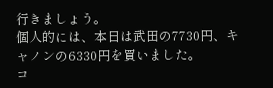行きましょう。
個人的には、本日は武田の7730円、キャノンの6330円を買いました。
コ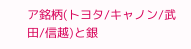ア銘柄(トヨタ/キャノン/武田/信越)と銀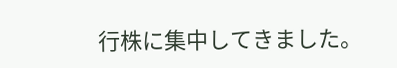行株に集中してきました。